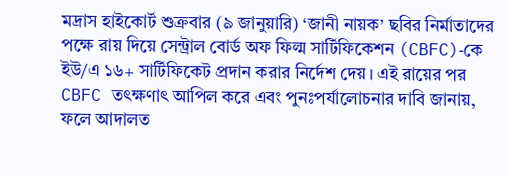মদ্রাস হাইকোর্ট শুক্রবার (৯ জানুয়ারি) ‘জানী নায়ক’ ছবির নির্মাতাদের পক্ষে রায় দিয়ে সেন্ট্রাল বোর্ড অফ ফিল্ম সার্টিফিকেশন (CBFC)‑কে ইউ/এ ১৬+ সার্টিফিকেট প্রদান করার নির্দেশ দেয়। এই রায়ের পর CBFC তৎক্ষণাৎ আপিল করে এবং পুনঃপর্যালোচনার দাবি জানায়, ফলে আদালত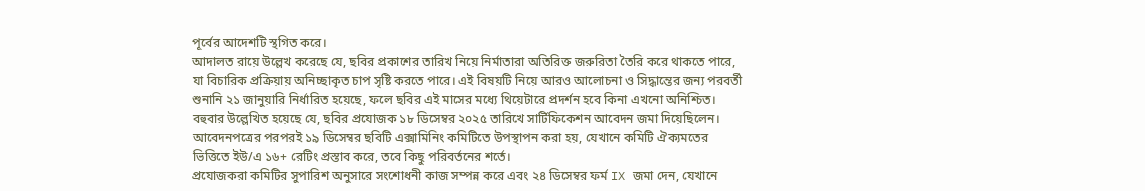পূর্বের আদেশটি স্থগিত করে।
আদালত রায়ে উল্লেখ করেছে যে, ছবির প্রকাশের তারিখ নিয়ে নির্মাতারা অতিরিক্ত জরুরিতা তৈরি করে থাকতে পারে, যা বিচারিক প্রক্রিয়ায় অনিচ্ছাকৃত চাপ সৃষ্টি করতে পারে। এই বিষয়টি নিয়ে আরও আলোচনা ও সিদ্ধান্তের জন্য পরবর্তী শুনানি ২১ জানুয়ারি নির্ধারিত হয়েছে, ফলে ছবির এই মাসের মধ্যে থিয়েটারে প্রদর্শন হবে কিনা এখনো অনিশ্চিত।
বহুবার উল্লেখিত হয়েছে যে, ছবির প্রযোজক ১৮ ডিসেম্বর ২০২৫ তারিখে সার্টিফিকেশন আবেদন জমা দিয়েছিলেন। আবেদনপত্রের পরপরই ১৯ ডিসেম্বর ছবিটি এক্সামিনিং কমিটিতে উপস্থাপন করা হয়, যেখানে কমিটি ঐক্যমতের ভিত্তিতে ইউ/এ ১৬+ রেটিং প্রস্তাব করে, তবে কিছু পরিবর্তনের শর্তে।
প্রযোজকরা কমিটির সুপারিশ অনুসারে সংশোধনী কাজ সম্পন্ন করে এবং ২৪ ডিসেম্বর ফর্ম IX জমা দেন, যেখানে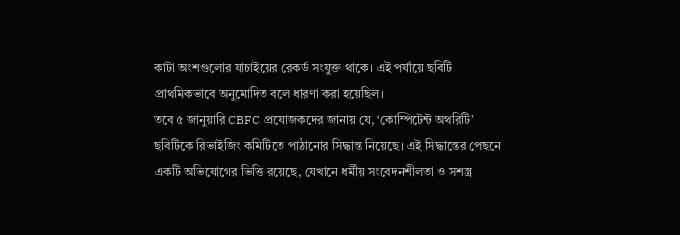কাটা অংশগুলোর যাচাইয়ের রেকর্ড সংযুক্ত থাকে। এই পর্যায়ে ছবিটি প্রাথমিকভাবে অনুমোদিত বলে ধারণা করা হয়েছিল।
তবে ৫ জানুয়ারি CBFC প্রযোজকদের জানায় যে, ‘কোম্পিটেন্ট অথরিটি’ ছবিটিকে রিভাইজিং কমিটিতে পাঠানোর সিদ্ধান্ত নিয়েছে। এই সিদ্ধান্তের পেছনে একটি অভিযোগের ভিত্তি রয়েছে, যেখানে ধর্মীয় সংবেদনশীলতা ও সশস্ত্র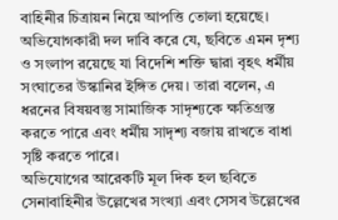বাহিনীর চিত্রায়ন নিয়ে আপত্তি তোলা হয়েছে।
অভিযোগকারী দল দাবি করে যে, ছবিতে এমন দৃশ্য ও সংলাপ রয়েছে যা বিদেশি শক্তি দ্বারা বৃহৎ ধর্মীয় সংঘাতের উস্কানির ইঙ্গিত দেয়। তারা বলেন, এ ধরনের বিষয়বস্তু সামাজিক সাদৃশ্যকে ক্ষতিগ্রস্ত করতে পারে এবং ধর্মীয় সাদৃশ্য বজায় রাখতে বাধা সৃষ্টি করতে পারে।
অভিযোগের আরেকটি মূল দিক হল ছবিতে সেনাবাহিনীর উল্লেখের সংখ্যা এবং সেসব উল্লেখের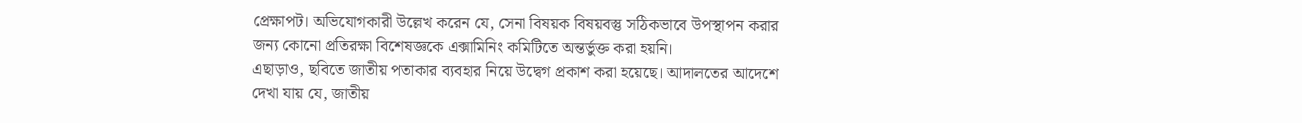প্রেক্ষাপট। অভিযোগকারী উল্লেখ করেন যে, সেনা বিষয়ক বিষয়বস্তু সঠিকভাবে উপস্থাপন করার জন্য কোনো প্রতিরক্ষা বিশেষজ্ঞকে এক্সামিনিং কমিটিতে অন্তর্ভুক্ত করা হয়নি।
এছাড়াও, ছবিতে জাতীয় পতাকার ব্যবহার নিয়ে উদ্বেগ প্রকাশ করা হয়েছে। আদালতের আদেশে দেখা যায় যে, জাতীয়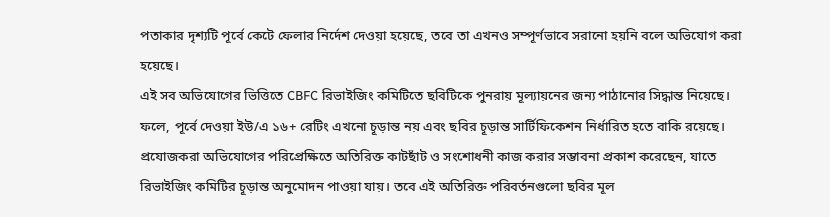পতাকার দৃশ্যটি পূর্বে কেটে ফেলার নির্দেশ দেওয়া হয়েছে, তবে তা এখনও সম্পূর্ণভাবে সরানো হয়নি বলে অভিযোগ করা হয়েছে।
এই সব অভিযোগের ভিত্তিতে CBFC রিভাইজিং কমিটিতে ছবিটিকে পুনরায় মূল্যায়নের জন্য পাঠানোর সিদ্ধান্ত নিয়েছে। ফলে, পূর্বে দেওয়া ইউ/এ ১৬+ রেটিং এখনো চূড়ান্ত নয় এবং ছবির চূড়ান্ত সার্টিফিকেশন নির্ধারিত হতে বাকি রয়েছে।
প্রযোজকরা অভিযোগের পরিপ্রেক্ষিতে অতিরিক্ত কাটছাঁট ও সংশোধনী কাজ করার সম্ভাবনা প্রকাশ করেছেন, যাতে রিভাইজিং কমিটির চূড়ান্ত অনুমোদন পাওয়া যায়। তবে এই অতিরিক্ত পরিবর্তনগুলো ছবির মূল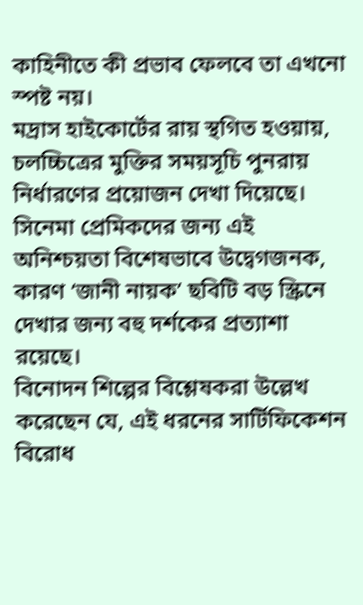কাহিনীতে কী প্রভাব ফেলবে তা এখনো স্পষ্ট নয়।
মদ্রাস হাইকোর্টের রায় স্থগিত হওয়ায়, চলচ্চিত্রের মুক্তির সময়সূচি পুনরায় নির্ধারণের প্রয়োজন দেখা দিয়েছে। সিনেমা প্রেমিকদের জন্য এই অনিশ্চয়তা বিশেষভাবে উদ্বেগজনক, কারণ ‘জানী নায়ক’ ছবিটি বড় স্ক্রিনে দেখার জন্য বহু দর্শকের প্রত্যাশা রয়েছে।
বিনোদন শিল্পের বিশ্লেষকরা উল্লেখ করেছেন যে, এই ধরনের সার্টিফিকেশন বিরোধ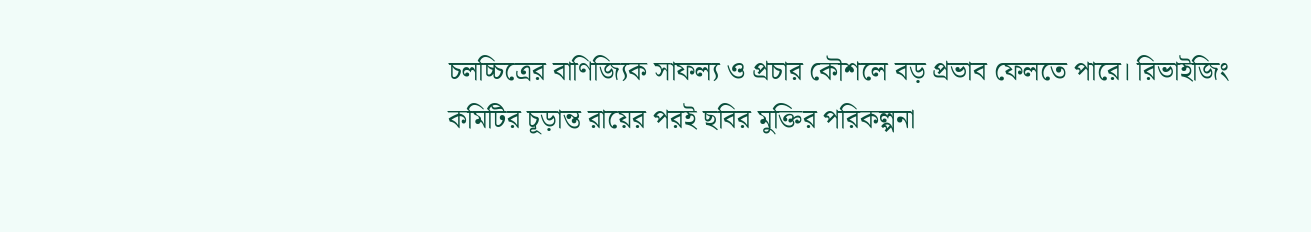চলচ্চিত্রের বাণিজ্যিক সাফল্য ও প্রচার কৌশলে বড় প্রভাব ফেলতে পারে। রিভাইজিং কমিটির চূড়ান্ত রায়ের পরই ছবির মুক্তির পরিকল্পনা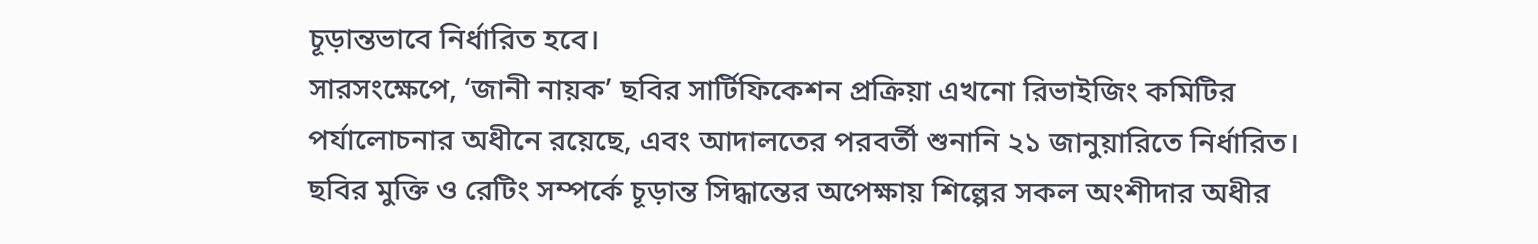চূড়ান্তভাবে নির্ধারিত হবে।
সারসংক্ষেপে, ‘জানী নায়ক’ ছবির সার্টিফিকেশন প্রক্রিয়া এখনো রিভাইজিং কমিটির পর্যালোচনার অধীনে রয়েছে, এবং আদালতের পরবর্তী শুনানি ২১ জানুয়ারিতে নির্ধারিত। ছবির মুক্তি ও রেটিং সম্পর্কে চূড়ান্ত সিদ্ধান্তের অপেক্ষায় শিল্পের সকল অংশীদার অধীর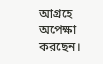আগ্রহে অপেক্ষা করছেন।